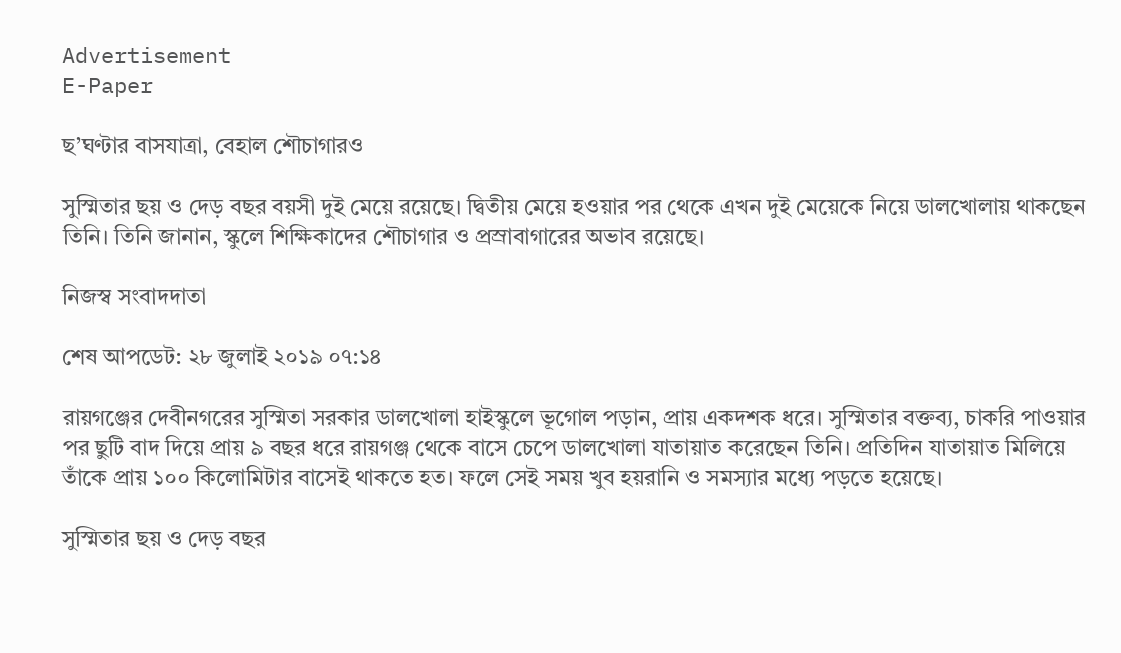Advertisement
E-Paper

ছ’ঘণ্টার বাসযাত্রা, বেহাল শৌচাগারও

সুস্মিতার ছয় ও দেড় বছর বয়সী দুই মেয়ে রয়েছে। দ্বিতীয় মেয়ে হওয়ার পর থেকে এখন দুই মেয়েকে নিয়ে ডালখোলায় থাকছেন তিনি। তিনি জানান, স্কুলে শিক্ষিকাদের শৌচাগার ও প্রস্রাবাগারের অভাব রয়েছে।

নিজস্ব সংবাদদাতা

শেষ আপডেট: ২৮ জুলাই ২০১৯ ০৭:১৪

রায়গঞ্জের দেবীনগরের সুস্মিতা সরকার ডালখোলা হাইস্কুলে ভূগোল পড়ান, প্রায় একদশক ধরে। সুস্মিতার বক্তব্য, চাকরি পাওয়ার পর ছুটি বাদ দিয়ে প্রায় ৯ বছর ধরে রায়গঞ্জ থেকে বাসে চেপে ডালখোলা যাতায়াত করেছেন তিনি। প্রতিদিন যাতায়াত মিলিয়ে তাঁকে প্রায় ১০০ কিলোমিটার বাসেই থাকতে হত। ফলে সেই সময় খুব হয়রানি ও সমস্যার মধ্যে পড়তে হয়েছে।

সুস্মিতার ছয় ও দেড় বছর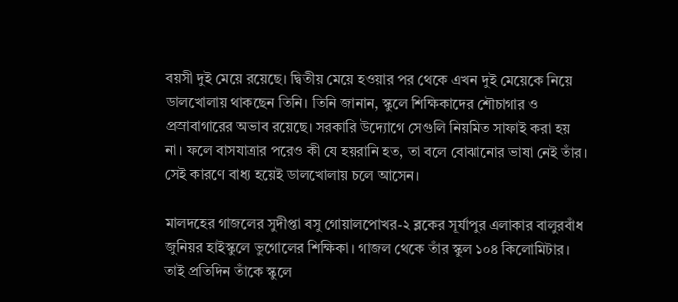বয়সী দুই মেয়ে রয়েছে। দ্বিতীয় মেয়ে হওয়ার পর থেকে এখন দুই মেয়েকে নিয়ে ডালখোলায় থাকছেন তিনি। তিনি জানান, স্কুলে শিক্ষিকাদের শৌচাগার ও প্রস্রাবাগারের অভাব রয়েছে। সরকারি উদ্যোগে সেগুলি নিয়মিত সাফাই করা হয় না। ফলে বাসযাত্রার পরেও কী যে হয়রানি হত, তা বলে বোঝানোর ভাষা নেই তাঁর। সেই কারণে বাধ্য হয়েই ডালখোলায় চলে আসেন।

মালদহের গাজলের সুদীপ্তা বসু গোয়ালপোখর-২ ব্লকের সূর্যাপুর এলাকার বালুরবাঁধ জুনিয়র হাইস্কুলে ভুগোলের শিক্ষিকা। গাজল থেকে তাঁর স্কুল ১০৪ কিলোমিটার। তাই প্রতিদিন তাঁকে স্কুলে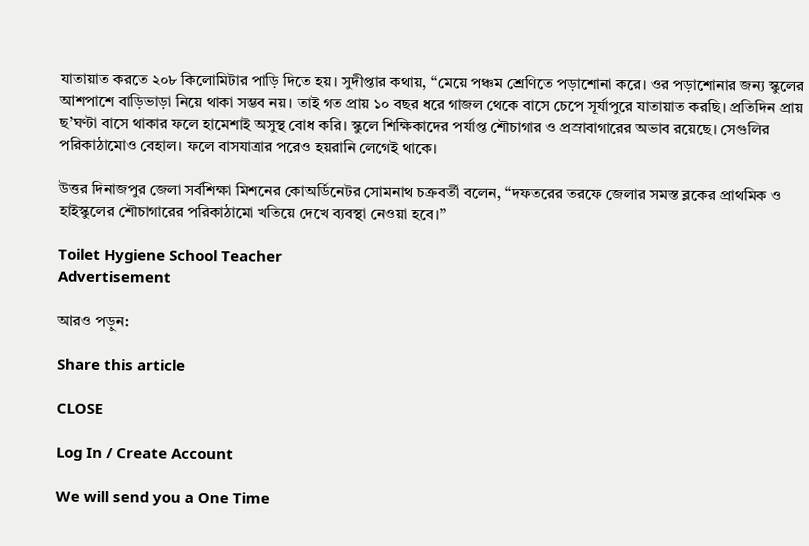যাতায়াত করতে ২০৮ কিলোমিটার পাড়ি দিতে হয়। সুদীপ্তার কথায়, ‘‘মেয়ে পঞ্চম শ্রেণিতে পড়াশোনা করে। ওর পড়াশোনার জন্য স্কুলের আশপাশে বাড়িভাড়া নিয়ে থাকা সম্ভব নয়। তাই গত প্রায় ১০ বছর ধরে গাজল থেকে বাসে চেপে সূর্যাপুরে যাতায়াত করছি। প্রতিদিন প্রায় ছ’ঘণ্টা বাসে থাকার ফলে হামেশাই অসুস্থ বোধ করি। স্কুলে শিক্ষিকাদের পর্যাপ্ত শৌচাগার ও প্রস্রাবাগারের অভাব রয়েছে। সেগুলির পরিকাঠামোও বেহাল। ফলে বাসযাত্রার পরেও হয়রানি লেগেই থাকে।

উত্তর দিনাজপুর জেলা সর্বশিক্ষা মিশনের কোঅর্ডিনেটর সোমনাথ চক্রবর্তী বলেন, ‘‘দফতরের তরফে জেলার সমস্ত ব্লকের প্রাথমিক ও হাইস্কুলের শৌচাগারের পরিকাঠামো খতিয়ে দেখে ব্যবস্থা নেওয়া হবে।’’

Toilet Hygiene School Teacher
Advertisement

আরও পড়ুন:

Share this article

CLOSE

Log In / Create Account

We will send you a One Time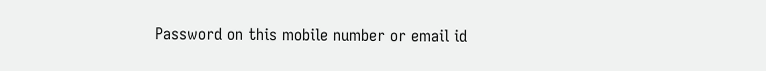Password on this mobile number or email id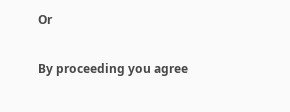Or

By proceeding you agree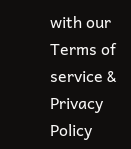with our Terms of service & Privacy Policy